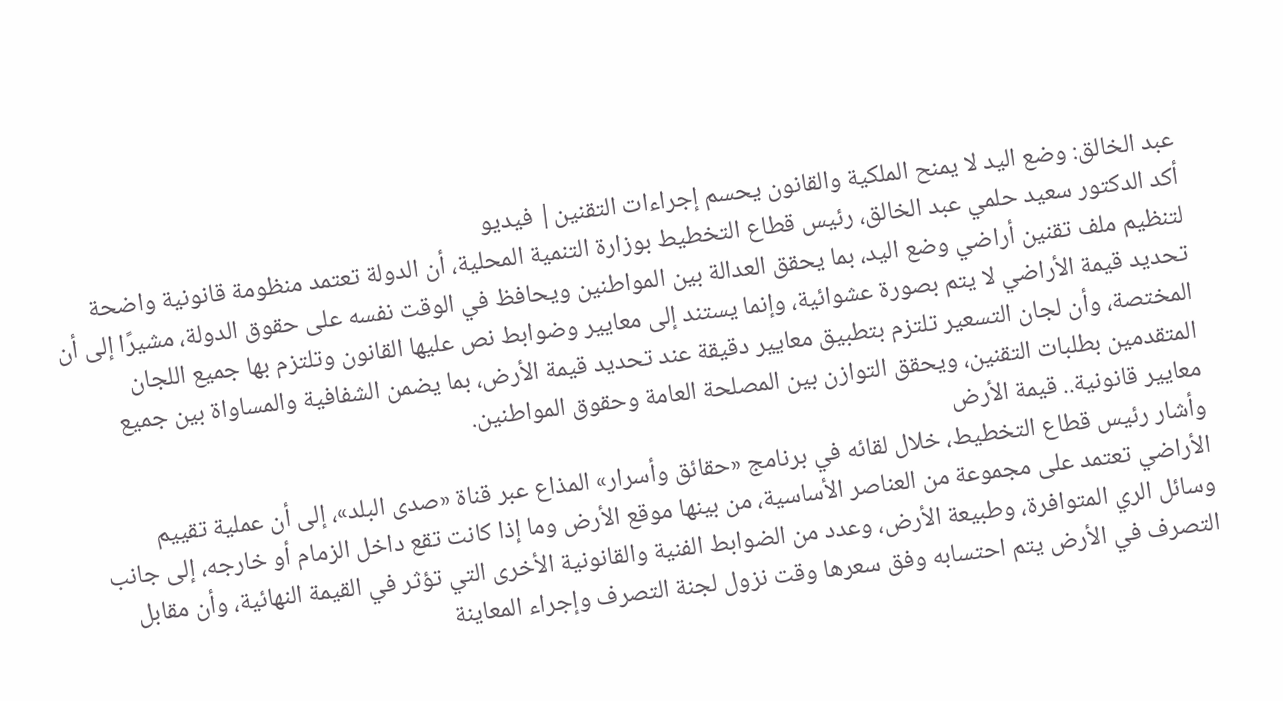عبد الخالق: وضع اليد لا يمنح الملكية والقانون يحسم إجراءات التقنين| فيديو
أكد الدكتور سعيد حلمي عبد الخالق، رئيس قطاع التخطيط بوزارة التنمية المحلية، أن الدولة تعتمد منظومة قانونية واضحة لتنظيم ملف تقنين أراضي وضع اليد، بما يحقق العدالة بين المواطنين ويحافظ في الوقت نفسه على حقوق الدولة، مشيرًا إلى أن تحديد قيمة الأراضي لا يتم بصورة عشوائية، وإنما يستند إلى معايير وضوابط نص عليها القانون وتلتزم بها جميع اللجان المختصة، وأن لجان التسعير تلتزم بتطبيق معايير دقيقة عند تحديد قيمة الأرض، بما يضمن الشفافية والمساواة بين جميع المتقدمين بطلبات التقنين، ويحقق التوازن بين المصلحة العامة وحقوق المواطنين.
معايير قانونية.. قيمة الأرض
وأشار رئيس قطاع التخطيط، خلال لقائه في برنامج «حقائق وأسرار» المذاع عبر قناة «صدى البلد»، إلى أن عملية تقييم الأراضي تعتمد على مجموعة من العناصر الأساسية، من بينها موقع الأرض وما إذا كانت تقع داخل الزمام أو خارجه، إلى جانب وسائل الري المتوافرة، وطبيعة الأرض، وعدد من الضوابط الفنية والقانونية الأخرى التي تؤثر في القيمة النهائية، وأن مقابل التصرف في الأرض يتم احتسابه وفق سعرها وقت نزول لجنة التصرف وإجراء المعاينة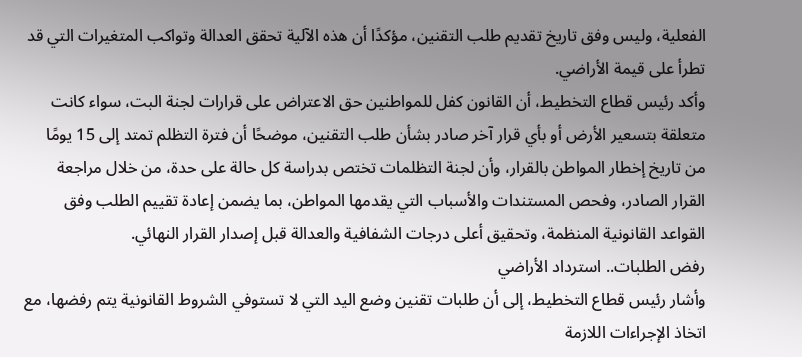الفعلية، وليس وفق تاريخ تقديم طلب التقنين، مؤكدًا أن هذه الآلية تحقق العدالة وتواكب المتغيرات التي قد تطرأ على قيمة الأراضي.
وأكد رئيس قطاع التخطيط، أن القانون كفل للمواطنين حق الاعتراض على قرارات لجنة البت، سواء كانت متعلقة بتسعير الأرض أو بأي قرار آخر صادر بشأن طلب التقنين، موضحًا أن فترة التظلم تمتد إلى 15 يومًا من تاريخ إخطار المواطن بالقرار، وأن لجنة التظلمات تختص بدراسة كل حالة على حدة، من خلال مراجعة القرار الصادر، وفحص المستندات والأسباب التي يقدمها المواطن، بما يضمن إعادة تقييم الطلب وفق القواعد القانونية المنظمة، وتحقيق أعلى درجات الشفافية والعدالة قبل إصدار القرار النهائي.
رفض الطلبات.. استرداد الأراضي
وأشار رئيس قطاع التخطيط، إلى أن طلبات تقنين وضع اليد التي لا تستوفي الشروط القانونية يتم رفضها، مع اتخاذ الإجراءات اللازمة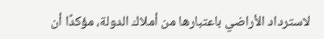لاسترداد الأراضي باعتبارها من أملاك الدولة، مؤكدًا أن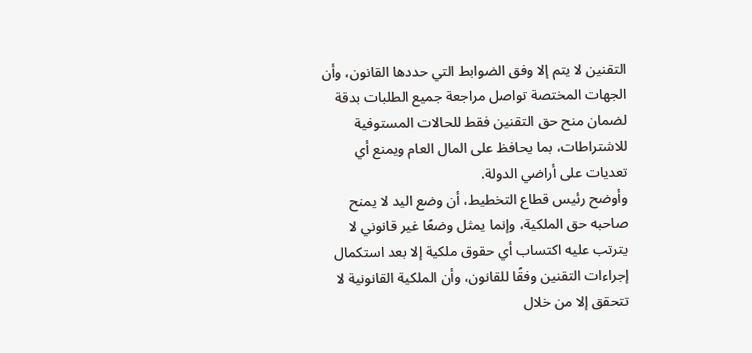التقنين لا يتم إلا وفق الضوابط التي حددها القانون، وأن الجهات المختصة تواصل مراجعة جميع الطلبات بدقة لضمان منح حق التقنين فقط للحالات المستوفية للاشتراطات، بما يحافظ على المال العام ويمنع أي تعديات على أراضي الدولة.
وأوضح رئيس قطاع التخطيط، أن وضع اليد لا يمنح صاحبه حق الملكية، وإنما يمثل وضعًا غير قانوني لا يترتب عليه اكتساب أي حقوق ملكية إلا بعد استكمال إجراءات التقنين وفقًا للقانون، وأن الملكية القانونية لا تتحقق إلا من خلال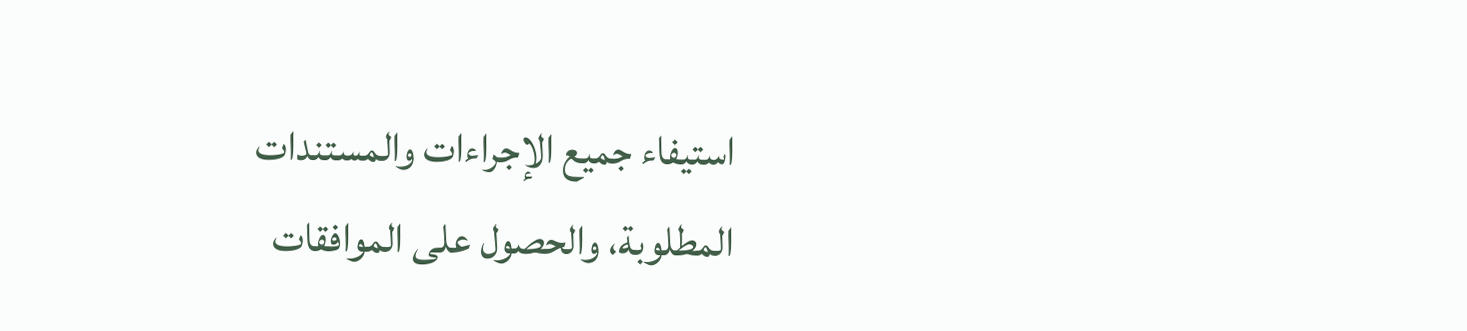استيفاء جميع الإجراءات والمستندات المطلوبة، والحصول على الموافقات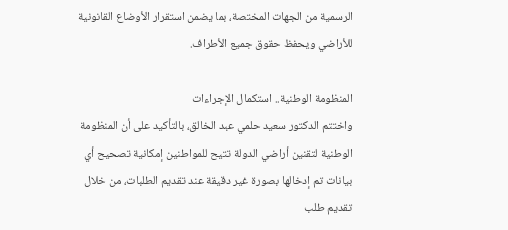الرسمية من الجهات المختصة، بما يضمن استقرار الأوضاع القانونية للأراضي ويحفظ حقوق جميع الأطراف.

المنظومة الوطنية.. استكمال الإجراءات
واختتم الدكتور سعيد حلمي عبد الخالق، بالتأكيد على أن المنظومة الوطنية لتقنين أراضي الدولة تتيح للمواطنين إمكانية تصحيح أي بيانات تم إدخالها بصورة غير دقيقة عند تقديم الطلبات، من خلال تقديم طلب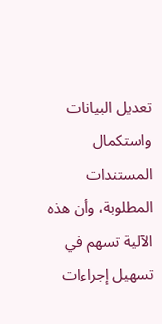تعديل البيانات واستكمال المستندات المطلوبة، وأن هذه الآلية تسهم في تسهيل إجراءات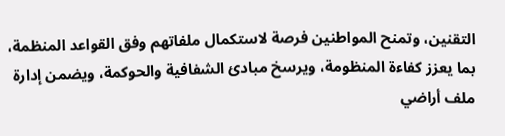التقنين، وتمنح المواطنين فرصة لاستكمال ملفاتهم وفق القواعد المنظمة، بما يعزز كفاءة المنظومة، ويرسخ مبادئ الشفافية والحوكمة، ويضمن إدارة ملف أراضي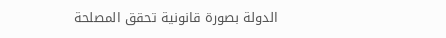الدولة بصورة قانونية تحقق المصلحة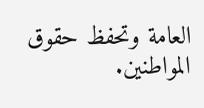العامة وتحفظ حقوق المواطنين.